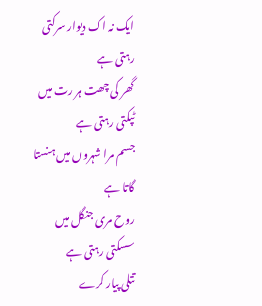ایک نہ اک دیوار سرکتی رہتی ہے
گھر کی چھت ہر رت میں ٹپکتی رہتی ہے
جسم مرا شہروں میں ہنستا گاتا ہے
روح مری جنگل میں سسکتی رہتی ہے
تتلی پیار کرے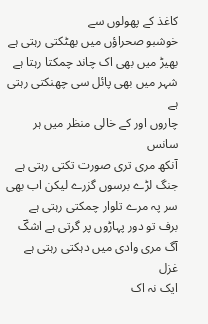کاغذ کے پھولوں سے
خوشبو صحراؤں میں بھٹکتی رہتی ہے
بھیڑ میں بھی اک چاند چمکتا رہتا ہے
شہر میں بھی پائل سی چھنکتی رہتی ہے
چاروں اور کے خالی منظر میں ہر سانس
آنکھ مری تری صورت تکتی رہتی ہے
جنگ لڑے برسوں گزرے لیکن اب بھی
سر پہ مرے تلوار چمکتی رہتی ہے
برف تو دور پہاڑوں پر گرتی ہے اشکؔ
آگ مری وادی میں دہکتی رہتی ہے
غزل
ایک نہ اک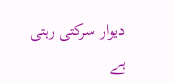دیوار سرکتی رہتی ہے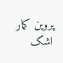پروین کمار اشک